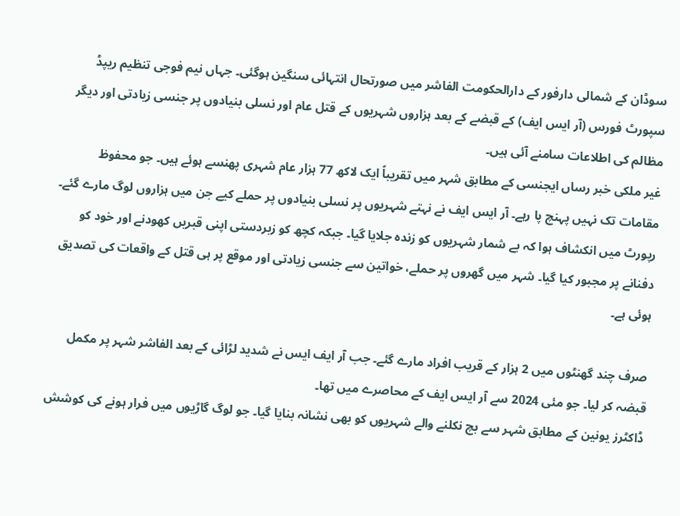سوڈان کے شمالی دارفور کے دارالحکومت الفاشر میں صورتحال انتہائی سنگین ہوگئی۔ جہاں نیم فوجی تنظیم ریپڈ سپورٹ فورس (آر ایس ایف) کے قبضے کے بعد ہزاروں شہریوں کے قتل عام اور نسلی بنیادوں پر جنسی زیادتی اور دیگر مظالم کی اطلاعات سامنے آئی ہیں۔
غیر ملکی خبر رساں ایجنسی کے مطابق شہر میں تقریباً ایک لاکھ 77 ہزار عام شہری پھنسے ہوئے ہیں۔ جو محفوظ مقامات تک نہیں پہنچ پا رہے۔ آر ایس ایف نے نہتے شہریوں پر نسلی بنیادوں پر حملے کیے جن میں ہزاروں لوگ مارے گئے۔
رپورٹ میں انکشاف ہوا کہ بے شمار شہریوں کو زندہ جلایا گیا۔ جبکہ کچھ کو زبردستی اپنی قبریں کھودنے اور خود کو دفنانے پر مجبور کیا گیا۔ شہر میں گھروں پر حملے، خواتین سے جنسی زیادتی اور موقع پر ہی قتل کے واقعات کی تصدیق ہوئی ہے۔

صرف چند گھنٹوں میں 2 ہزار کے قریب افراد مارے گئے۔ جب آر ایف ایس نے شدید لڑائی کے بعد الفاشر شہر پر مکمل قبضہ کر لیا۔ جو مئی 2024 سے آر ایس ایف کے محاصرے میں تھا۔
ڈاکٹرز یونین کے مطابق شہر سے بچ نکلنے والے شہریوں کو بھی نشانہ بنایا گیا۔ جو لوگ گاڑیوں میں فرار ہونے کی کوشش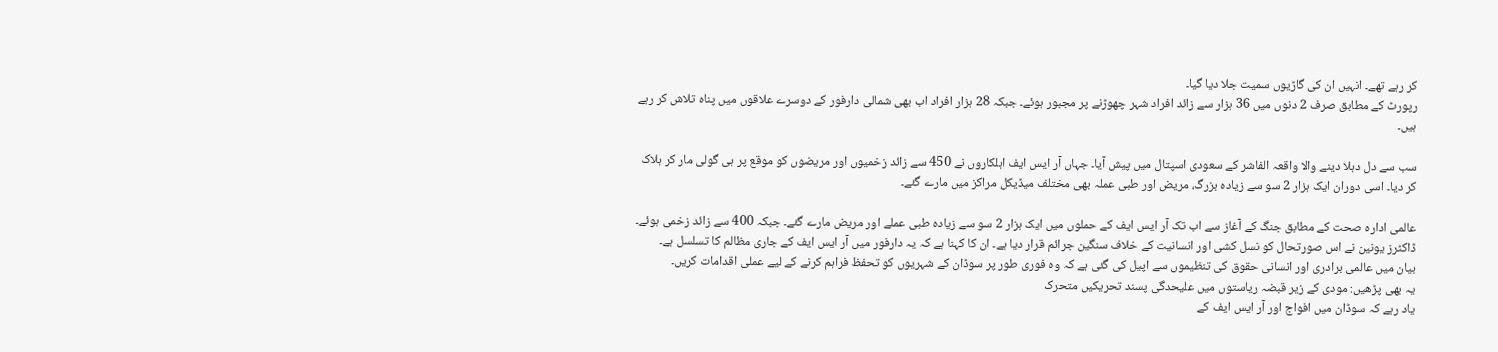کر رہے تھے۔ انہیں ان کی گاڑیوں سمیت جلا دیا گیا۔
رپورٹ کے مطابق صرف 2 دنوں میں 36 ہزار سے زائد افراد شہر چھوڑنے پر مجبور ہوئے۔ جبکہ 28 ہزار افراد اب بھی شمالی دارفور کے دوسرے علاقوں میں پناہ تلاش کر رہے ہیں۔

سب سے دل دہلا دینے والا واقعہ الفاشر کے سعودی اسپتال میں پیش آیا۔ جہاں آر ایس ایف اہلکاروں نے 450 سے زائد زخمیوں اور مریضوں کو موقع پر ہی گولی مار کر ہلاک کر دیا۔ اسی دوران ایک ہزار 2 سو سے زیادہ بزرگ، مریض اور طبی عملہ بھی مختلف میڈیکل مراکز میں مارے گئے۔

عالمی ادارہ صحت کے مطابق جنگ کے آغاز سے اب تک آر ایس ایف کے حملوں میں ایک ہزار 2 سو سے زیادہ طبی عملے اور مریض مارے گئے۔ جبکہ 400 سے زائد زخمی ہوئے۔
ڈاکٹرز یونین نے اس صورتحال کو نسل کشی اور انسانیت کے خلاف سنگین جرائم قرار دیا ہے۔ ان کا کہنا ہے کہ یہ دارفور میں آر ایس ایف کے جاری مظالم کا تسلسل ہے۔
بیان میں عالمی برادری اور انسانی حقوق کی تنظیموں سے اپیل کی گئی ہے کہ وہ فوری طور پر سوڈان کے شہریوں کو تحفظ فراہم کرنے کے لیے عملی اقدامات کریں۔
یہ بھی پڑھیں: مودی کے زیر قبضہ ریاستوں میں علیحدگی پسند تحریکیں متحرک
یاد رہے کہ سوڈان میں افواج اور آر ایس ایف کے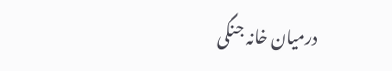درمیان خانہ جنگی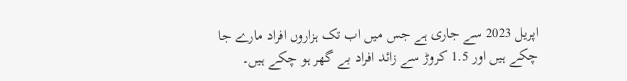اپریل 2023 سے جاری ہے جس میں اب تک ہزاروں افراد مارے جا چکے ہیں اور 1.5 کروڑ سے زائد افراد بے گھر ہو چکے ہیں۔